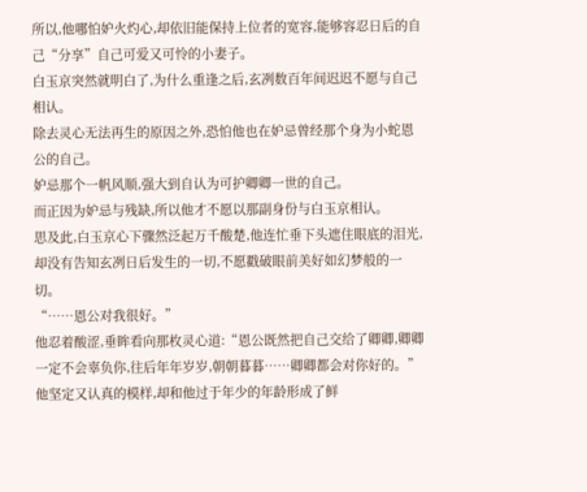所以,他哪怕妒火灼心,却依旧能保持上位者的宽容,能够容忍日后的自己“分享”自己可爱又可怜的小妻子。
白玉京突然就明白了,为什么重逢之后,玄冽数百年间迟迟不愿与自己相认。
除去灵心无法再生的原因之外,恐怕他也在妒忌曾经那个身为小蛇恩公的自己。
妒忌那个一帆风顺,强大到自认为可护卿卿一世的自己。
而正因为妒忌与残缺,所以他才不愿以那副身份与白玉京相认。
思及此,白玉京心下骤然泛起万千酸楚,他连忙垂下头遮住眼底的泪光,却没有告知玄冽日后发生的一切,不愿戳破眼前美好如幻梦般的一切。
“……恩公对我很好。”
他忍着酸涩,垂眸看向那枚灵心道:“恩公既然把自己交给了卿卿,卿卿一定不会辜负你,往后年年岁岁,朝朝暮暮……卿卿都会对你好的。”
他坚定又认真的模样,却和他过于年少的年龄形成了鲜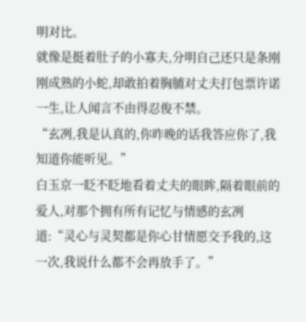明对比。
就像是挺着肚子的小寡夫,分明自己还只是条刚刚成熟的小蛇,却敢拍着胸脯对丈夫打包票许诺一生,让人闻言不由得忍俊不禁。
“玄冽,我是认真的,你昨晚的话我答应你了,我知道你能听见。”
白玉京一眨不眨地看着丈夫的眼眸,隔着眼前的爱人,对那个拥有所有记忆与情感的玄冽道:“灵心与灵契都是你心甘情愿交予我的,这一次,我说什么都不会再放手了。”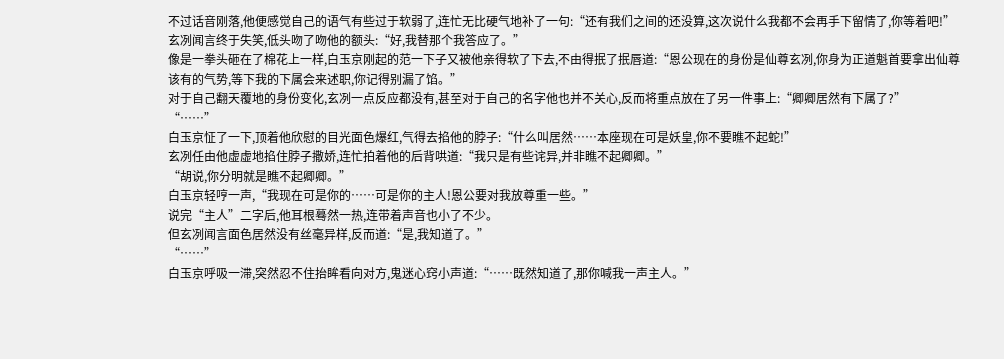不过话音刚落,他便感觉自己的语气有些过于软弱了,连忙无比硬气地补了一句:“还有我们之间的还没算,这次说什么我都不会再手下留情了,你等着吧!”
玄冽闻言终于失笑,低头吻了吻他的额头:“好,我替那个我答应了。”
像是一拳头砸在了棉花上一样,白玉京刚起的范一下子又被他亲得软了下去,不由得抿了抿唇道:“恩公现在的身份是仙尊玄冽,你身为正道魁首要拿出仙尊该有的气势,等下我的下属会来述职,你记得别漏了馅。”
对于自己翻天覆地的身份变化,玄冽一点反应都没有,甚至对于自己的名字他也并不关心,反而将重点放在了另一件事上:“卿卿居然有下属了?”
“……”
白玉京怔了一下,顶着他欣慰的目光面色爆红,气得去掐他的脖子:“什么叫居然……本座现在可是妖皇,你不要瞧不起蛇!”
玄冽任由他虚虚地掐住脖子撒娇,连忙拍着他的后背哄道:“我只是有些诧异,并非瞧不起卿卿。”
“胡说,你分明就是瞧不起卿卿。”
白玉京轻哼一声,“我现在可是你的……可是你的主人!恩公要对我放尊重一些。”
说完“主人”二字后,他耳根蓦然一热,连带着声音也小了不少。
但玄冽闻言面色居然没有丝毫异样,反而道:“是,我知道了。”
“……”
白玉京呼吸一滞,突然忍不住抬眸看向对方,鬼迷心窍小声道:“……既然知道了,那你喊我一声主人。”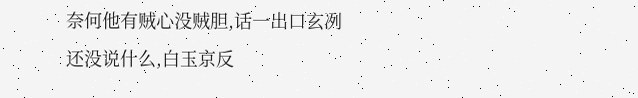奈何他有贼心没贼胆,话一出口玄冽还没说什么,白玉京反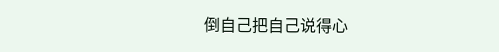倒自己把自己说得心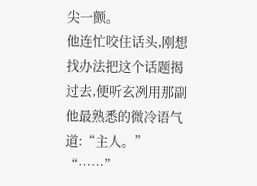尖一颤。
他连忙咬住话头,刚想找办法把这个话题揭过去,便听玄冽用那副他最熟悉的微冷语气道:“主人。”
“……”